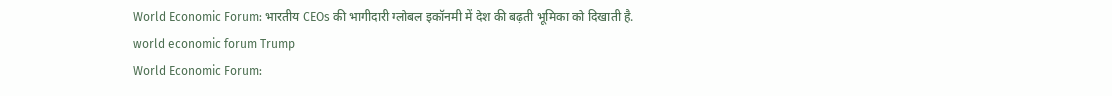World Economic Forum: भारतीय CEOs की भागीदारी ग्लोबल इकॉनमी में देश की बढ़ती भूमिका को दिखाती है.
world economic forum Trump
World Economic Forum: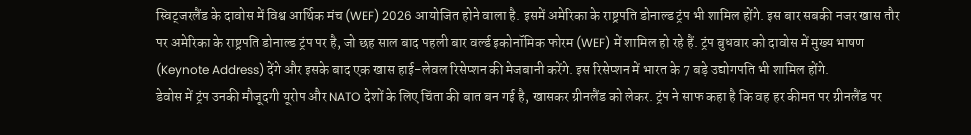स्विट्जरलैंड के दावोस में विश्व आर्थिक मंच (WEF) 2026 आयोजित होने वाला है. इसमें अमेरिका के राष्ट्रपति डोनाल्ड ट्रंप भी शामिल होंगे. इस बार सबकी नजर खास तौर पर अमेरिका के राष्ट्रपति डोनाल्ड ट्रंप पर है, जो छह साल बाद पहली बार वर्ल्ड इकोनॉमिक फोरम (WEF) में शामिल हो रहे हैं. ट्रंप बुधवार को दावोस में मुख्य भाषण (Keynote Address) देंगे और इसके बाद एक खास हाई-लेवल रिसेप्शन की मेजबानी करेंगे. इस रिसेप्शन में भारत के 7 बड़े उद्योगपति भी शामिल होंगे.
डेवोस में ट्रंप उनकी मौजूदगी यूरोप और NATO देशों के लिए चिंता की बात बन गई है, खासकर ग्रीनलैंड को लेकर. ट्रंप ने साफ कहा है कि वह हर कीमत पर ग्रीनलैंड पर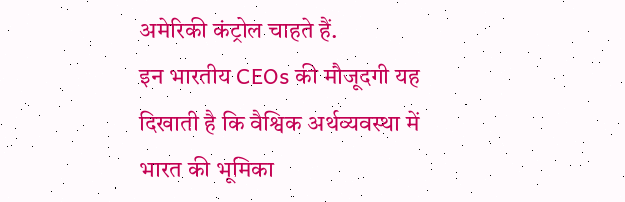अमेरिकी कंट्रोल चाहते हैं.
इन भारतीय CEOs की मौजूदगी यह दिखाती है कि वैश्विक अर्थव्यवस्था में भारत की भूमिका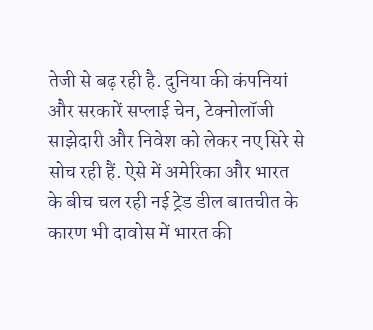तेजी से बढ़ रही है. दुनिया की कंपनियां और सरकारें सप्लाई चेन, टेक्नोलॉजी साझेदारी और निवेश को लेकर नए सिरे से सोच रही हैं. ऐसे में अमेरिका और भारत के बीच चल रही नई ट्रेड डील बातचीत के कारण भी दावोस में भारत की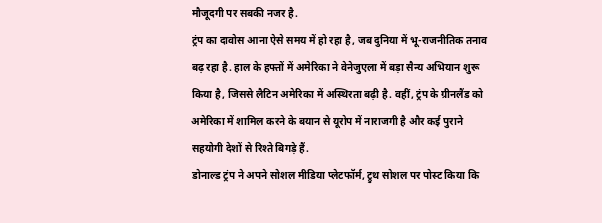मौजूदगी पर सबकी नजर है.
ट्रंप का दावोस आना ऐसे समय में हो रहा है, जब दुनिया में भू-राजनीतिक तनाव बढ़ रहा है. हाल के हफ्तों में अमेरिका ने वेनेजुएला में बड़ा सैन्य अभियान शुरू किया है, जिससे लैटिन अमेरिका में अस्थिरता बढ़ी है. वहीं, ट्रंप के ग्रीनलैंड को अमेरिका में शामिल करने के बयान से यूरोप में नाराजगी है और कई पुराने सहयोगी देशों से रिश्ते बिगड़े हैं.
डोनाल्ड ट्रंप ने अपने सोशल मीडिया प्लेटफॉर्म, ट्रुथ सोशल पर पोस्ट किया कि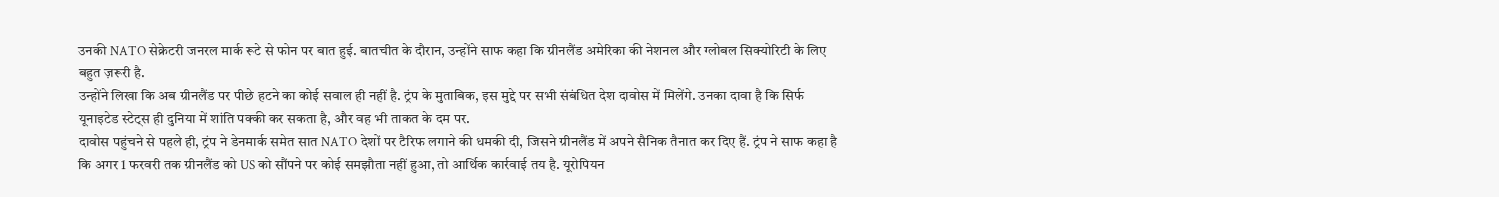उनकी NATO सेक्रेटरी जनरल मार्क रूटे से फोन पर बात हुई. बातचीत के दौरान, उन्होंने साफ कहा कि ग्रीनलैंड अमेरिका की नेशनल और ग्लोबल सिक्योरिटी के लिए बहुत ज़रूरी है.
उन्होंने लिखा कि अब ग्रीनलैंड पर पीछे हटने का कोई सवाल ही नहीं है. ट्रंप के मुताबिक, इस मुद्दे पर सभी संबंधित देश दावोस में मिलेंगे. उनका दावा है कि सिर्फ यूनाइटेड स्टेट्स ही दुनिया में शांति पक्की कर सकता है, और वह भी ताकत के दम पर.
दावोस पहुंचने से पहले ही, ट्रंप ने डेनमार्क समेत सात NATO देशों पर टैरिफ लगाने की धमकी दी, जिसने ग्रीनलैंड में अपने सैनिक तैनात कर दिए हैं. ट्रंप ने साफ कहा है कि अगर 1 फरवरी तक ग्रीनलैंड को US को सौंपने पर कोई समझौता नहीं हुआ, तो आर्थिक कार्रवाई तय है. यूरोपियन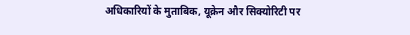अधिकारियों के मुताबिक, यूक्रेन और सिक्योरिटी पर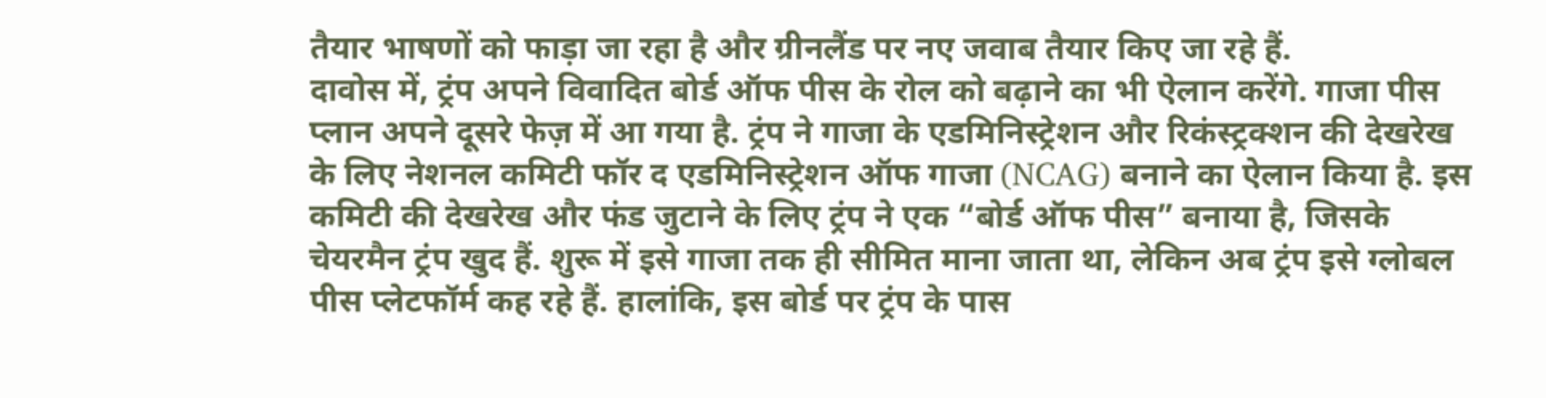तैयार भाषणों को फाड़ा जा रहा है और ग्रीनलैंड पर नए जवाब तैयार किए जा रहे हैं.
दावोस में, ट्रंप अपने विवादित बोर्ड ऑफ पीस के रोल को बढ़ाने का भी ऐलान करेंगे. गाजा पीस प्लान अपने दूसरे फेज़ में आ गया है. ट्रंप ने गाजा के एडमिनिस्ट्रेशन और रिकंस्ट्रक्शन की देखरेख के लिए नेशनल कमिटी फॉर द एडमिनिस्ट्रेशन ऑफ गाजा (NCAG) बनाने का ऐलान किया है. इस कमिटी की देखरेख और फंड जुटाने के लिए ट्रंप ने एक “बोर्ड ऑफ पीस” बनाया है, जिसके चेयरमैन ट्रंप खुद हैं. शुरू में इसे गाजा तक ही सीमित माना जाता था, लेकिन अब ट्रंप इसे ग्लोबल पीस प्लेटफॉर्म कह रहे हैं. हालांकि, इस बोर्ड पर ट्रंप के पास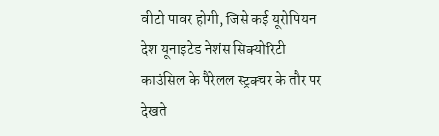वीटो पावर होगी, जिसे कई यूरोपियन देश यूनाइटेड नेशंस सिक्योरिटी काउंसिल के पैरेलल स्ट्रक्चर के तौर पर देखते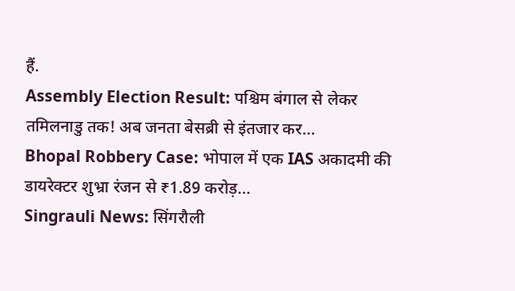हैं.
Assembly Election Result: पश्चिम बंगाल से लेकर तमिलनाडु तक! अब जनता बेसब्री से इंतजार कर…
Bhopal Robbery Case: भोपाल में एक IAS अकादमी की डायरेक्टर शुभ्रा रंजन से ₹1.89 करोड़…
Singrauli News: सिंगरौली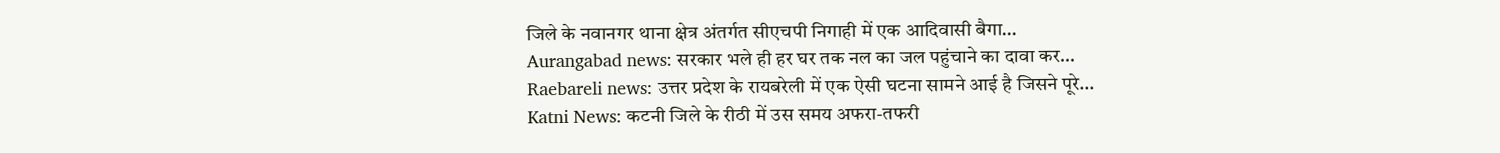जिले के नवानगर थाना क्षेत्र अंतर्गत सीएचपी निगाही में एक आदिवासी बैगा…
Aurangabad news: सरकार भले ही हर घर तक नल का जल पहुंचाने का दावा कर…
Raebareli news: उत्तर प्रदेश के रायबरेली में एक ऐसी घटना सामने आई है जिसने पूरे…
Katni News: कटनी जिले के रीठी में उस समय अफरा-तफरी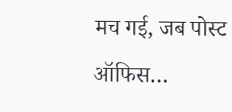मच गई, जब पोस्ट ऑफिस…